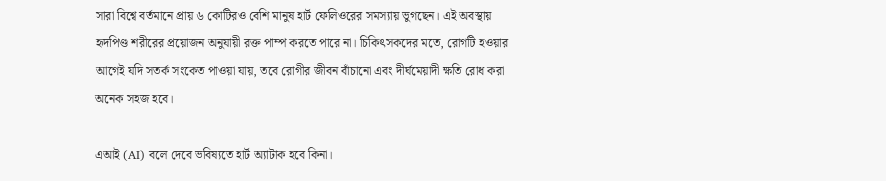সারা বিশ্বে বর্তমানে প্রায় ৬ কোটিরও বেশি মানুষ হার্ট ফেলিওরের সমস্যায় ভুগছেন। এই অবস্থায় হৃদপিণ্ড শরীরের প্রয়োজন অনুযায়ী রক্ত পাম্প করতে পারে না। চিকিৎসকদের মতে, রোগটি হওয়ার আগেই যদি সতর্ক সংকেত পাওয়া যায়, তবে রোগীর জীবন বাঁচানো এবং দীর্ঘমেয়াদী ক্ষতি রোধ করা অনেক সহজ হবে।

এআই (AI) বলে দেবে ভবিষ্যতে হার্ট অ্যাটাক হবে কিনা।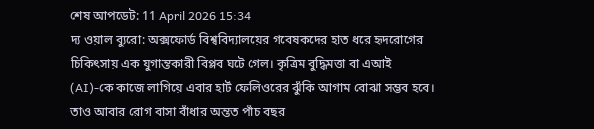শেষ আপডেট: 11 April 2026 15:34
দ্য ওয়াল ব্যুরো: অক্সফোর্ড বিশ্ববিদ্যালয়ের গবেষকদের হাত ধরে হৃদরোগের চিকিৎসায় এক যুগান্তকারী বিপ্লব ঘটে গেল। কৃত্রিম বুদ্ধিমত্তা বা এআই (AI)-কে কাজে লাগিয়ে এবার হার্ট ফেলিওরের ঝুঁকি আগাম বোঝা সম্ভব হবে। তাও আবার রোগ বাসা বাঁধার অন্তত পাঁচ বছর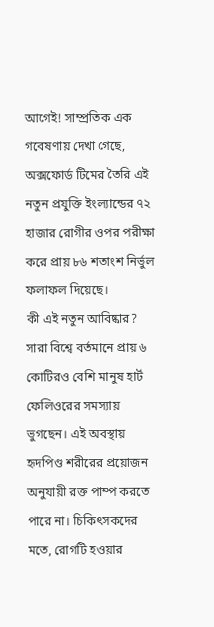আগেই! সাম্প্রতিক এক গবেষণায় দেখা গেছে, অক্সফোর্ড টিমের তৈরি এই নতুন প্রযুক্তি ইংল্যান্ডের ৭২ হাজার রোগীর ওপর পরীক্ষা করে প্রায় ৮৬ শতাংশ নির্ভুল ফলাফল দিয়েছে।
কী এই নতুন আবিষ্কার?
সারা বিশ্বে বর্তমানে প্রায় ৬ কোটিরও বেশি মানুষ হার্ট ফেলিওরের সমস্যায় ভুগছেন। এই অবস্থায় হৃদপিণ্ড শরীরের প্রয়োজন অনুযায়ী রক্ত পাম্প করতে পারে না। চিকিৎসকদের মতে, রোগটি হওয়ার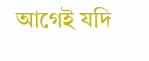আগেই যদি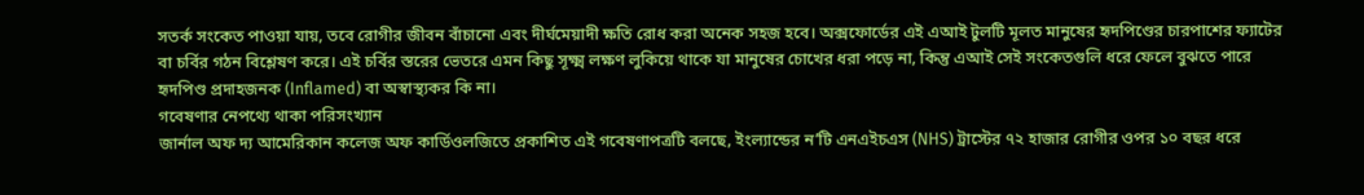সতর্ক সংকেত পাওয়া যায়, তবে রোগীর জীবন বাঁচানো এবং দীর্ঘমেয়াদী ক্ষতি রোধ করা অনেক সহজ হবে। অক্সফোর্ডের এই এআই টুলটি মূলত মানুষের হৃদপিণ্ডের চারপাশের ফ্যাটের বা চর্বির গঠন বিশ্লেষণ করে। এই চর্বির স্তরের ভেতরে এমন কিছু সূক্ষ্ম লক্ষণ লুকিয়ে থাকে যা মানুষের চোখের ধরা পড়ে না, কিন্তু এআই সেই সংকেতগুলি ধরে ফেলে বুঝতে পারে হৃদপিণ্ড প্রদাহজনক (Inflamed) বা অস্বাস্থ্যকর কি না।
গবেষণার নেপথ্যে থাকা পরিসংখ্যান
জার্নাল অফ দ্য আমেরিকান কলেজ অফ কার্ডিওলজিতে প্রকাশিত এই গবেষণাপত্রটি বলছে, ইংল্যান্ডের ন’টি এনএইচএস (NHS) ট্রাস্টের ৭২ হাজার রোগীর ওপর ১০ বছর ধরে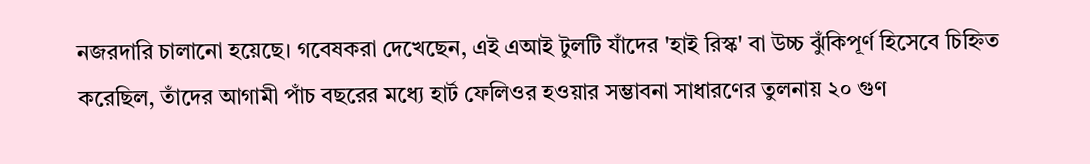নজরদারি চালানো হয়েছে। গবেষকরা দেখেছেন, এই এআই টুলটি যাঁদের 'হাই রিস্ক' বা উচ্চ ঝুঁকিপূর্ণ হিসেবে চিহ্নিত করেছিল, তাঁদের আগামী পাঁচ বছরের মধ্যে হার্ট ফেলিওর হওয়ার সম্ভাবনা সাধারণের তুলনায় ২০ গুণ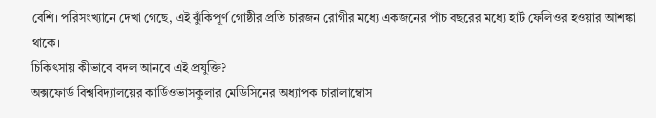বেশি। পরিসংখ্যানে দেখা গেছে, এই ঝুঁকিপূর্ণ গোষ্ঠীর প্রতি চারজন রোগীর মধ্যে একজনের পাঁচ বছরের মধ্যে হার্ট ফেলিওর হওয়ার আশঙ্কা থাকে।
চিকিৎসায় কীভাবে বদল আনবে এই প্রযুক্তি?
অক্সফোর্ড বিশ্ববিদ্যালয়ের কার্ডিওভাসকুলার মেডিসিনের অধ্যাপক চারালাম্বোস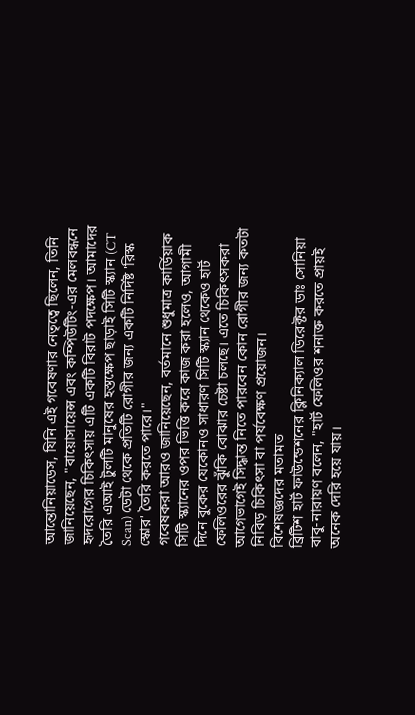আন্তোনিয়াডেস, যিনি এই গবেষণার নেতৃত্বে ছিলেন, তিনি জানিয়েছেন, "বায়োসায়েন্স এবং কম্পিউটিং-এর মেলবন্ধনে হৃদরোগের চিকিৎসায় এটি একটি বিরাট পদক্ষেপ। আমাদের তৈরি এআই টুলটি মানুষের হস্তক্ষেপ ছাড়াই সিটি স্ক্যান (CT Scan) ডেটা থেকে প্রতিটি রোগীর জন্য একটি নির্দিষ্ট 'রিস্ক স্কোর' তৈরি করতে পারে।"
গবেষকরা আরও জানিয়েছেন, বর্তমানে শুধুমাত্র কার্ডিয়াক সিটি স্ক্যানের ওপর ভিত্তি করে কাজ করা হলেও, আগামী দিনে বুকের যেকোনও সাধারণ সিটি স্ক্যান থেকেও হার্ট ফেলিওরের ঝুঁকি বোঝার চেষ্টা চলছে। এতে চিকিৎসকরা আগেভাগেই সিদ্ধান্ত নিতে পারবেন কোন রোগীর জন্য কতটা নিবিড় চিকিৎসা বা পর্যবেক্ষণ প্রয়োজন।
বিশেষজ্ঞদের মতামত
ব্রিটিশ হার্ট ফাউন্ডেশনের ক্লিনিক্যাল ডিরেক্টর ডাঃ সোনিয়া বাবু-নারায়ণ বলেন, "হার্ট ফেলিওর শনাক্ত করতে প্রায়ই অনেক দেরি হয়ে যায়।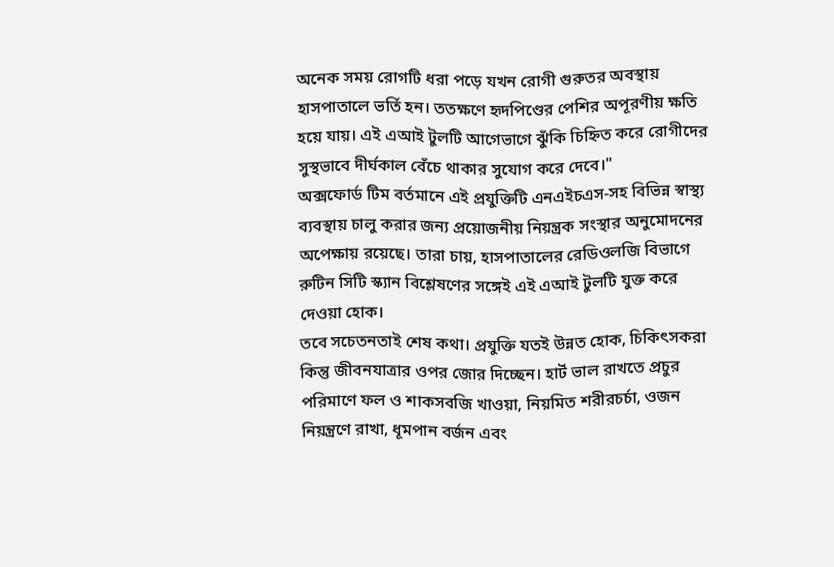অনেক সময় রোগটি ধরা পড়ে যখন রোগী গুরুতর অবস্থায় হাসপাতালে ভর্তি হন। ততক্ষণে হৃদপিণ্ডের পেশির অপূরণীয় ক্ষতি হয়ে যায়। এই এআই টুলটি আগেভাগে ঝুঁকি চিহ্নিত করে রোগীদের সুস্থভাবে দীর্ঘকাল বেঁচে থাকার সুযোগ করে দেবে।"
অক্সফোর্ড টিম বর্তমানে এই প্রযুক্তিটি এনএইচএস-সহ বিভিন্ন স্বাস্থ্য ব্যবস্থায় চালু করার জন্য প্রয়োজনীয় নিয়ন্ত্রক সংস্থার অনুমোদনের অপেক্ষায় রয়েছে। তারা চায়, হাসপাতালের রেডিওলজি বিভাগে রুটিন সিটি স্ক্যান বিশ্লেষণের সঙ্গেই এই এআই টুলটি যুক্ত করে দেওয়া হোক।
তবে সচেতনতাই শেষ কথা। প্রযুক্তি যতই উন্নত হোক, চিকিৎসকরা কিন্তু জীবনযাত্রার ওপর জোর দিচ্ছেন। হার্ট ভাল রাখতে প্রচুর পরিমাণে ফল ও শাকসবজি খাওয়া, নিয়মিত শরীরচর্চা, ওজন নিয়ন্ত্রণে রাখা, ধূমপান বর্জন এবং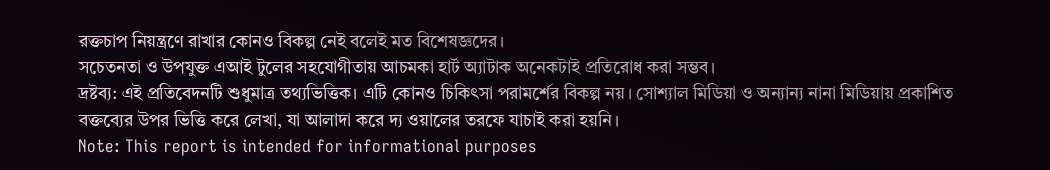রক্তচাপ নিয়ন্ত্রণে রাখার কোনও বিকল্প নেই বলেই মত বিশেষজ্ঞদের।
সচেতনতা ও উপযুক্ত এআই টুলের সহযোগীতায় আচমকা হার্ট অ্যাটাক অনেকটাই প্রতিরোধ করা সম্ভব।
দ্রষ্টব্য: এই প্রতিবেদনটি শুধুমাত্র তথ্যভিত্তিক। এটি কোনও চিকিৎসা পরামর্শের বিকল্প নয়। সোশ্যাল মিডিয়া ও অন্যান্য নানা মিডিয়ায় প্রকাশিত বক্তব্যের উপর ভিত্তি করে লেখা, যা আলাদা করে দ্য ওয়ালের তরফে যাচাই করা হয়নি।
Note: This report is intended for informational purposes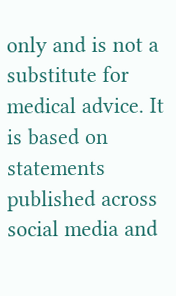only and is not a substitute for medical advice. It is based on statements published across social media and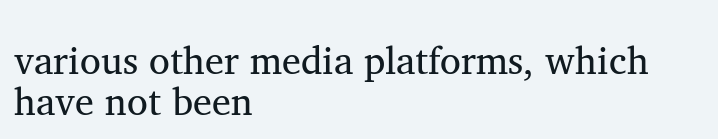various other media platforms, which have not been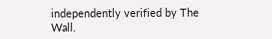independently verified by The Wall.